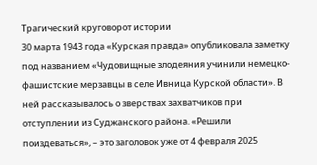Трагический круговорот истории
30 марта 1943 года «Курская правда» опубликовала заметку под названием «Чудовищные злодеяния учинили немецко-фашистские мерзавцы в селе Ивница Курской области». В ней рассказывалось о зверствах захватчиков при отступлении из Суджанского района. «Решили поиздеваться», – это заголовок уже от 4 февраля 2025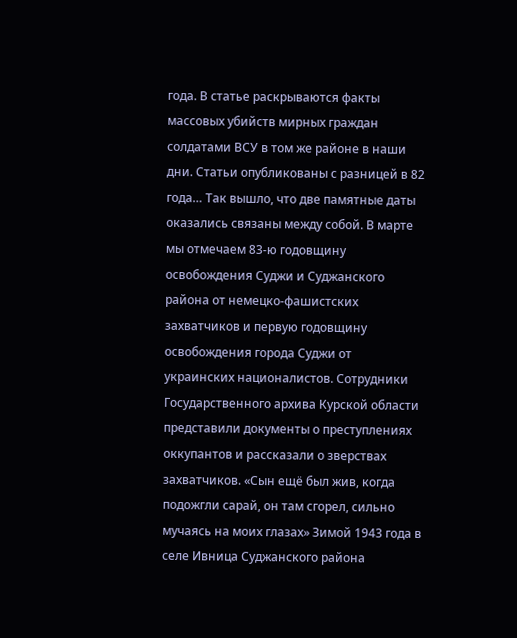года. В статье раскрываются факты массовых убийств мирных граждан солдатами ВСУ в том же районе в наши дни. Статьи опубликованы с разницей в 82 года… Так вышло, что две памятные даты оказались связаны между собой. В марте мы отмечаем 83-ю годовщину освобождения Суджи и Суджанского района от немецко-фашистских захватчиков и первую годовщину освобождения города Суджи от украинских националистов. Сотрудники Государственного архива Курской области представили документы о преступлениях оккупантов и рассказали о зверствах захватчиков. «Сын ещё был жив, когда подожгли сарай, он там сгорел, сильно мучаясь на моих глазах» Зимой 1943 года в селе Ивница Суджанского района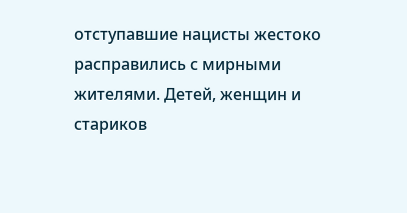отступавшие нацисты жестоко расправились с мирными жителями. Детей, женщин и стариков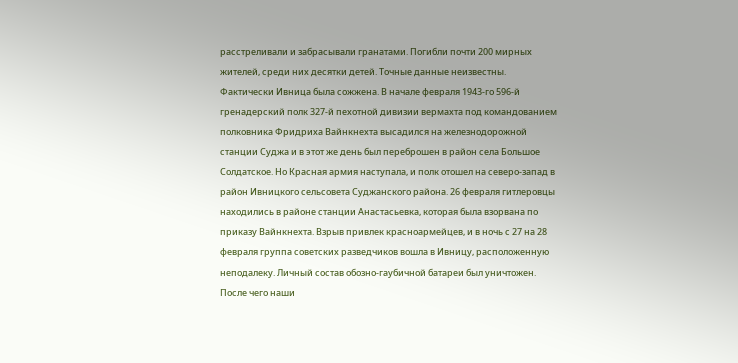расстреливали и забрасывали гранатами. Погибли почти 200 мирных жителей, среди них десятки детей. Точные данные неизвестны. Фактически Ивница была сожжена. В начале февраля 1943-го 596-й гренадерский полк 327-й пехотной дивизии вермахта под командованием полковника Фридриха Вайнкнехта высадился на железнодорожной станции Суджа и в этот же день был переброшен в район села Большое Солдатское. Но Красная армия наступала, и полк отошел на северо-запад в район Ивницкого сельсовета Суджанского района. 26 февраля гитлеровцы находились в районе станции Анастасьевка, которая была взорвана по приказу Вайнкнехта. Взрыв привлек красноармейцев, и в ночь с 27 на 28 февраля группа советских разведчиков вошла в Ивницу, расположенную неподалеку. Личный состав обозно-гаубичной батареи был уничтожен. После чего наши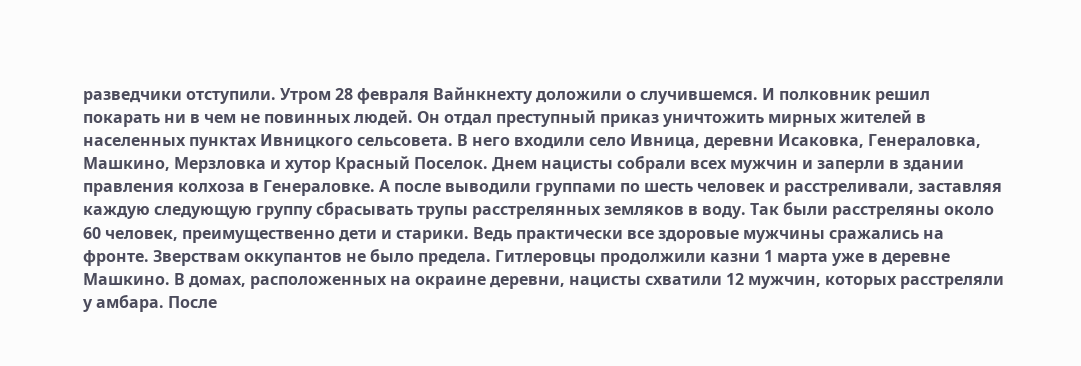разведчики отступили. Утром 28 февраля Вайнкнехту доложили о случившемся. И полковник решил покарать ни в чем не повинных людей. Он отдал преступный приказ уничтожить мирных жителей в населенных пунктах Ивницкого сельсовета. В него входили село Ивница, деревни Исаковка, Генераловка, Машкино, Мерзловка и хутор Красный Поселок. Днем нацисты собрали всех мужчин и заперли в здании правления колхоза в Генераловке. А после выводили группами по шесть человек и расстреливали, заставляя каждую следующую группу сбрасывать трупы расстрелянных земляков в воду. Так были расстреляны около 60 человек, преимущественно дети и старики. Ведь практически все здоровые мужчины сражались на фронте. Зверствам оккупантов не было предела. Гитлеровцы продолжили казни 1 марта уже в деревне Машкино. В домах, расположенных на окраине деревни, нацисты схватили 12 мужчин, которых расстреляли у амбара. После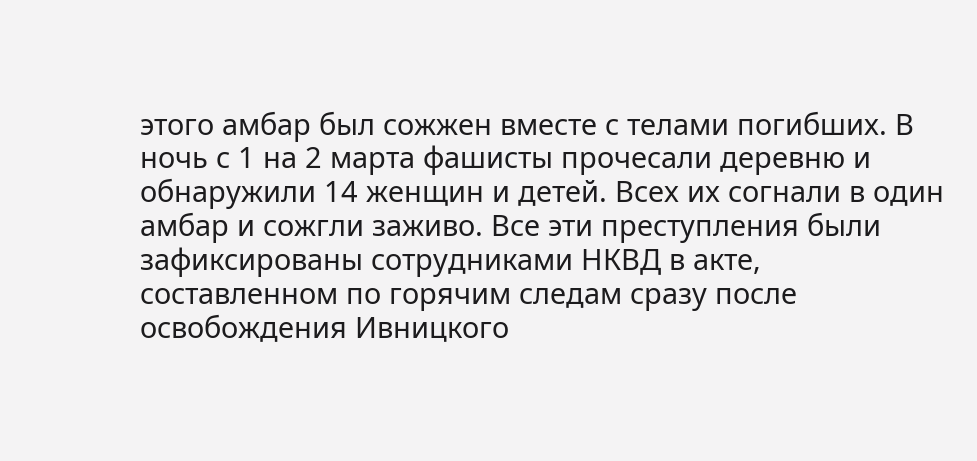этого амбар был сожжен вместе с телами погибших. В ночь с 1 на 2 марта фашисты прочесали деревню и обнаружили 14 женщин и детей. Всех их согнали в один амбар и сожгли заживо. Все эти преступления были зафиксированы сотрудниками НКВД в акте, составленном по горячим следам сразу после освобождения Ивницкого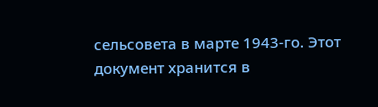сельсовета в марте 1943-го. Этот документ хранится в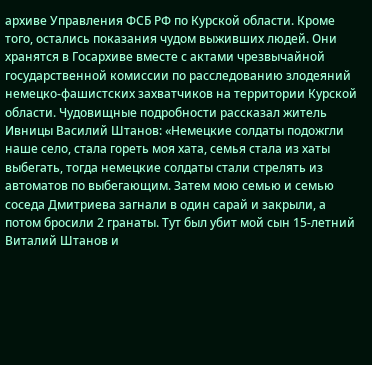архиве Управления ФСБ РФ по Курской области. Кроме того, остались показания чудом выживших людей. Они хранятся в Госархиве вместе с актами чрезвычайной государственной комиссии по расследованию злодеяний немецко-фашистских захватчиков на территории Курской области. Чудовищные подробности рассказал житель Ивницы Василий Штанов: «Немецкие солдаты подожгли наше село, стала гореть моя хата, семья стала из хаты выбегать, тогда немецкие солдаты стали стрелять из автоматов по выбегающим. Затем мою семью и семью соседа Дмитриева загнали в один сарай и закрыли, а потом бросили 2 гранаты. Тут был убит мой сын 15-летний Виталий Штанов и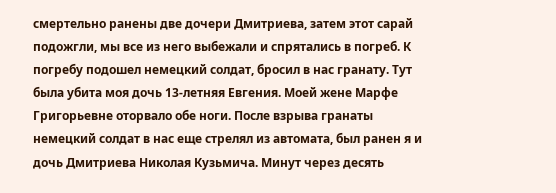смертельно ранены две дочери Дмитриева, затем этот сарай подожгли, мы все из него выбежали и спрятались в погреб. К погребу подошел немецкий солдат, бросил в нас гранату. Тут была убита моя дочь 13-летняя Евгения. Моей жене Марфе Григорьевне оторвало обе ноги. После взрыва гранаты немецкий солдат в нас еще стрелял из автомата, был ранен я и дочь Дмитриева Николая Кузьмича. Минут через десять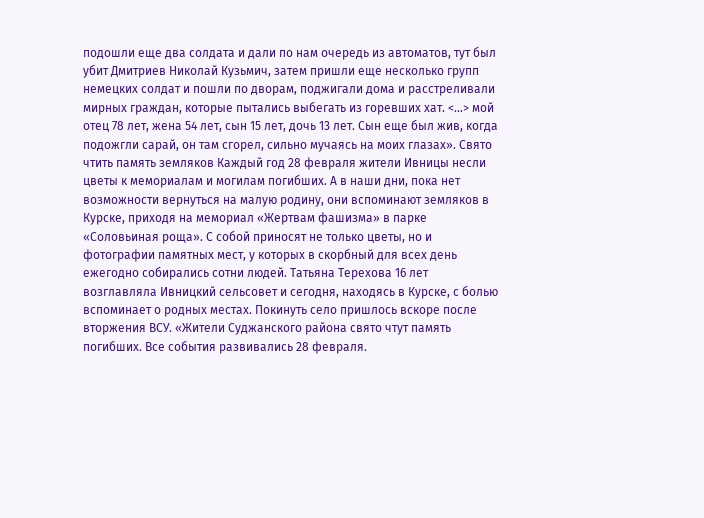подошли еще два солдата и дали по нам очередь из автоматов, тут был убит Дмитриев Николай Кузьмич, затем пришли еще несколько групп немецких солдат и пошли по дворам, поджигали дома и расстреливали мирных граждан, которые пытались выбегать из горевших хат. <…> мой отец 78 лет, жена 54 лет, сын 15 лет, дочь 13 лет. Сын еще был жив, когда подожгли сарай, он там сгорел, сильно мучаясь на моих глазах». Свято чтить память земляков Каждый год 28 февраля жители Ивницы несли цветы к мемориалам и могилам погибших. А в наши дни, пока нет возможности вернуться на малую родину, они вспоминают земляков в Курске, приходя на мемориал «Жертвам фашизма» в парке «Соловьиная роща». С собой приносят не только цветы, но и фотографии памятных мест, у которых в скорбный для всех день ежегодно собирались сотни людей. Татьяна Терехова 16 лет возглавляла Ивницкий сельсовет и сегодня, находясь в Курске, с болью вспоминает о родных местах. Покинуть село пришлось вскоре после вторжения ВСУ. «Жители Суджанского района свято чтут память погибших. Все события развивались 28 февраля.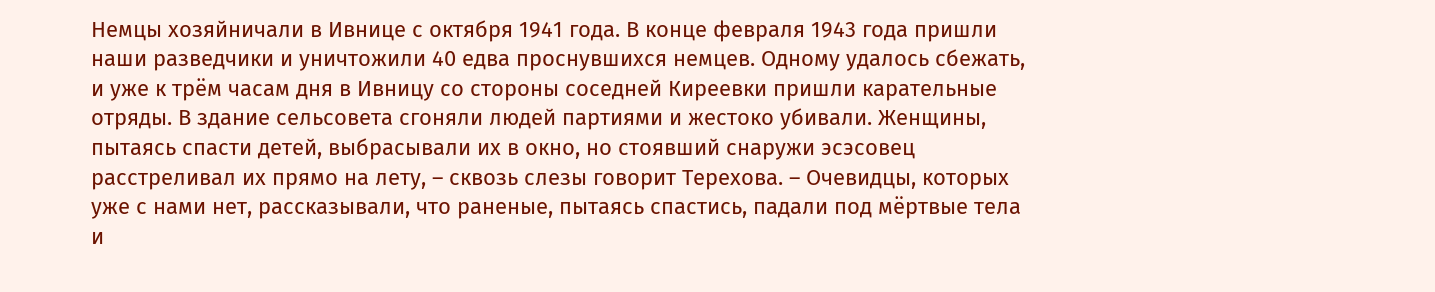Немцы хозяйничали в Ивнице с октября 1941 года. В конце февраля 1943 года пришли наши разведчики и уничтожили 40 едва проснувшихся немцев. Одному удалось сбежать, и уже к трём часам дня в Ивницу со стороны соседней Киреевки пришли карательные отряды. В здание сельсовета сгоняли людей партиями и жестоко убивали. Женщины, пытаясь спасти детей, выбрасывали их в окно, но стоявший снаружи эсэсовец расстреливал их прямо на лету, – сквозь слезы говорит Терехова. – Очевидцы, которых уже с нами нет, рассказывали, что раненые, пытаясь спастись, падали под мёртвые тела и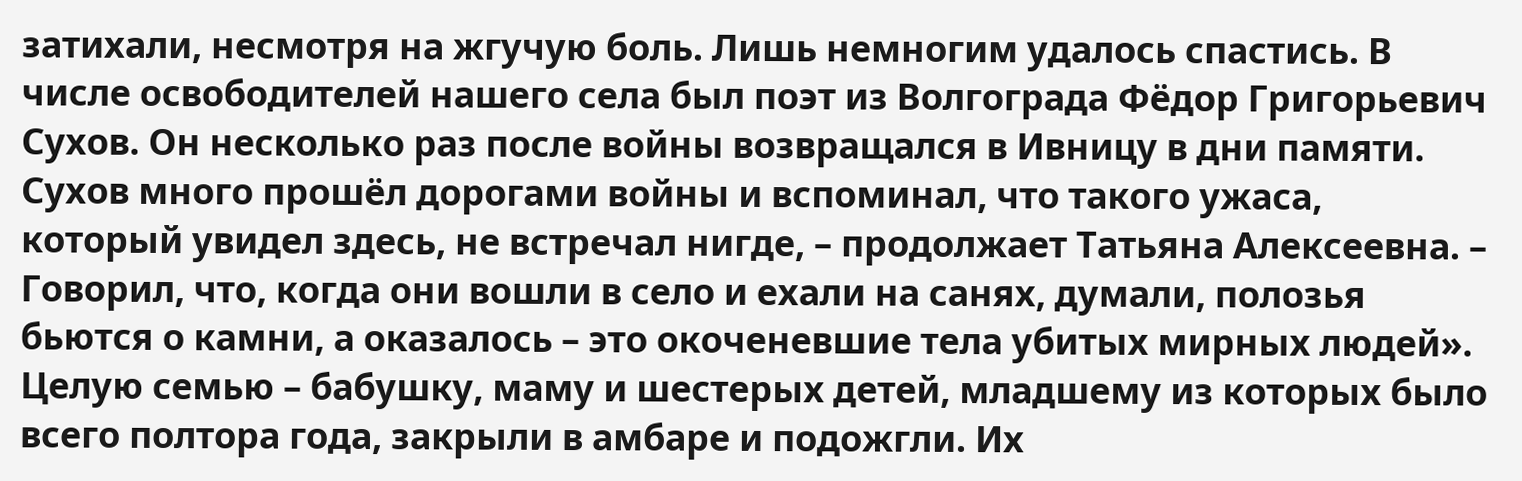затихали, несмотря на жгучую боль. Лишь немногим удалось спастись. В числе освободителей нашего села был поэт из Волгограда Фёдор Григорьевич Сухов. Он несколько раз после войны возвращался в Ивницу в дни памяти. Сухов много прошёл дорогами войны и вспоминал, что такого ужаса, который увидел здесь, не встречал нигде, – продолжает Татьяна Алексеевна. – Говорил, что, когда они вошли в село и ехали на санях, думали, полозья бьются о камни, а оказалось – это окоченевшие тела убитых мирных людей». Целую семью – бабушку, маму и шестерых детей, младшему из которых было всего полтора года, закрыли в амбаре и подожгли. Их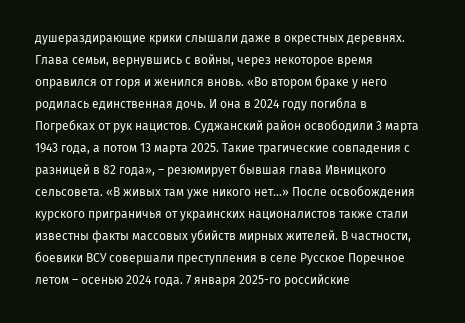душераздирающие крики слышали даже в окрестных деревнях. Глава семьи, вернувшись с войны, через некоторое время оправился от горя и женился вновь. «Во втором браке у него родилась единственная дочь. И она в 2024 году погибла в Погребках от рук нацистов. Суджанский район освободили 3 марта 1943 года, а потом 13 марта 2025. Такие трагические совпадения с разницей в 82 года», – резюмирует бывшая глава Ивницкого сельсовета. «В живых там уже никого нет…» После освобождения курского приграничья от украинских националистов также стали известны факты массовых убийств мирных жителей. В частности, боевики ВСУ совершали преступления в селе Русское Поречное летом – осенью 2024 года. 7 января 2025-го российские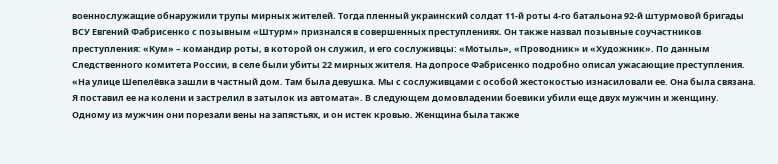военнослужащие обнаружили трупы мирных жителей. Тогда пленный украинский солдат 11-й роты 4-го батальона 92-й штурмовой бригады ВСУ Евгений Фабрисенко с позывным «Штурм» признался в совершенных преступлениях. Он также назвал позывные соучастников преступления: «Кум» – командир роты, в которой он служил, и его сослуживцы: «Мотыль», «Проводник» и «Художник». По данным Следственного комитета России, в селе были убиты 22 мирных жителя. На допросе Фабрисенко подробно описал ужасающие преступления. «На улице Шепелёвка зашли в частный дом. Там была девушка. Мы с сослуживцами с особой жестокостью изнасиловали ее. Она была связана. Я поставил ее на колени и застрелил в затылок из автомата». В следующем домовладении боевики убили еще двух мужчин и женщину. Одному из мужчин они порезали вены на запястьях, и он истек кровью. Женщина была также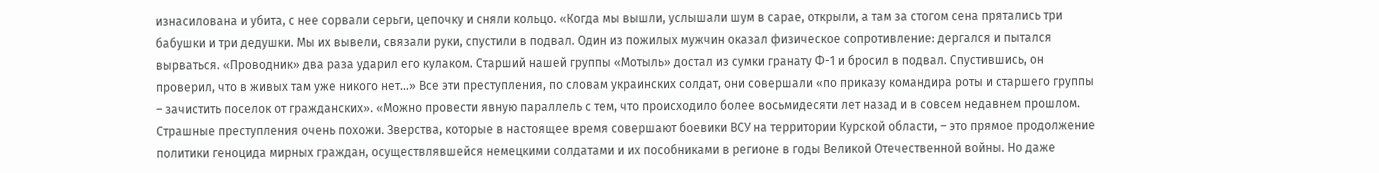изнасилована и убита, с нее сорвали серьги, цепочку и сняли кольцо. «Когда мы вышли, услышали шум в сарае, открыли, а там за стогом сена прятались три бабушки и три дедушки. Мы их вывели, связали руки, спустили в подвал. Один из пожилых мужчин оказал физическое сопротивление: дергался и пытался вырваться. «Проводник» два раза ударил его кулаком. Старший нашей группы «Мотыль» достал из сумки гранату Ф-1 и бросил в подвал. Спустившись, он проверил, что в живых там уже никого нет…» Все эти преступления, по словам украинских солдат, они совершали «по приказу командира роты и старшего группы – зачистить поселок от гражданских». «Можно провести явную параллель с тем, что происходило более восьмидесяти лет назад и в совсем недавнем прошлом. Страшные преступления очень похожи. Зверства, которые в настоящее время совершают боевики ВСУ на территории Курской области, – это прямое продолжение политики геноцида мирных граждан, осуществлявшейся немецкими солдатами и их пособниками в регионе в годы Великой Отечественной войны. Но даже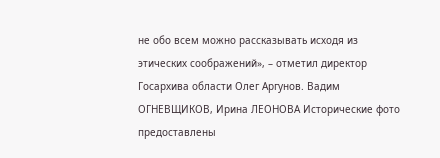не обо всем можно рассказывать исходя из этических соображений», – отметил директор Госархива области Олег Аргунов. Вадим ОГНЕВЩИКОВ, Ирина ЛЕОНОВА Исторические фото предоставлены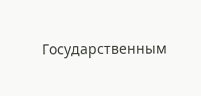Государственным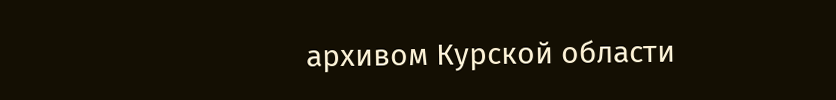архивом Курской области